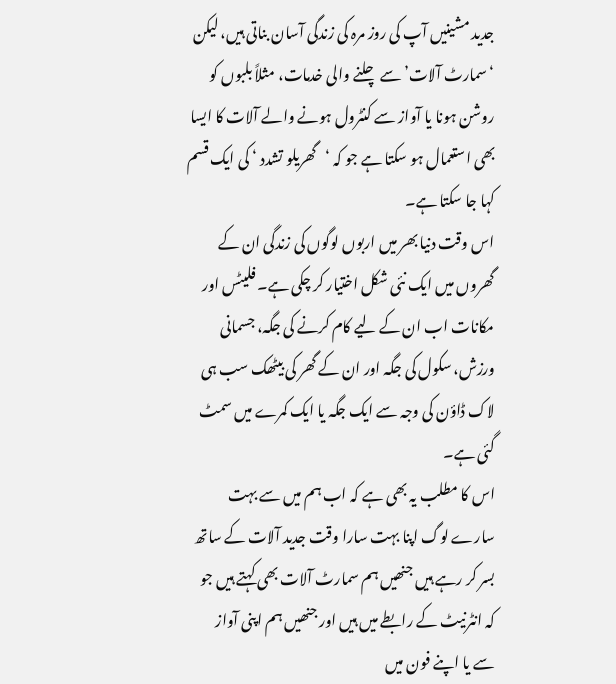جدید مشینیں آپ کی روز مرہ کی زندگی آسان بناتی ہیں، لیکن ‘سمارٹ آلات’ سے چلنے والی خدمات، مثلاً بلبوں کو روشن ہونا یا آواز سے کنٹرول ہونے والے آلات کا ایسا بھی استعمال ہو سکتا ہے جو کہ ‘گھریلو تشدد ‘ کی ایک قسم کہا جا سکتا ہے۔
اس وقت دنیا بھر میں اربوں لوگوں کی زندگی ان کے گھروں میں ایک نئی شکل اختیار کر چکی ہے۔ فلیٹس اور مکانات اب ان کے لیے کام کرنے کی جگہ، جسمانی ورزش، سکول کی جگہ اور ان کے گھر کی بیٹھک سب ہی لاک ڈاؤن کی وجہ سے ایک جگہ یا ایک کمرے میں سمٹ گئی ہے۔
اس کا مطلب یہ بھی ہے کہ اب ہم میں سے بہت سارے لوگ اپنا بہت سارا وقت جدید آلات کے ساتھ بسر کر رہے ہیں جنھیں ہم سمارٹ آلات بھی کہتے ہیں جو کہ انٹرنیٹ کے رابطے میں ہیں اور جنھیں ہم اپنی آواز سے یا اپنے فون میں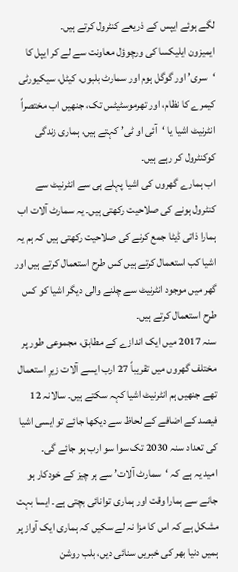لگے ہوئے ایپس کے ذریعے کنٹرول کرتے ہیں۔
ایمیزون ایلیکسا کی ورچوؤل معاونت سے لے کر ایپل کا ‘سری’ اور گوگل ہوم اور سمارٹ بلبوں، کیٹل، سیکیورٹی کیمرے کا نظام، اور تھرموسٹیٹس تک، جنھیں اب مختصراً انٹرنیٹ اشیا یا ‘آئی او ٹی’ کہتے ہیں، ہماری زندگی کوکنٹرول کر رہے ہیں۔
اب ہمارے گھروں کی اشیا پہلے ہی سے انٹرنیٹ سے کنٹرول ہونے کی صلاحیت رکھتی ہیں۔ یہ سمارٹ آلات اب ہمارا ذاتی ڈیٹا جمع کرنے کی صلاحیت رکھتی ہیں کہ ہم یہ اشیا کب استعمال کرتے ہیں کس طرح استعمال کرتے ہیں اور گھر میں موجود انٹرنیٹ سے چلنے والی دیگر اشیا کو کس طرح استعمال کرتے ہیں۔
سنہ 2017 میں ایک اندازے کے مطابق، مجموعی طور پر مختلف گھروں میں تقریباً 27 ارب ایسے آلات زیرِ استعمال تھے جنھیں ہم انٹرنیٹ اشیا کہہ سکتے ہیں۔ سالانہ 12 فیصد کے اضافے کے لحاظ سے دیکھا جائے تو ایسی اشیا کی تعداد سنہ 2030 تک سوا سو ارب ہو جائے گی۔
امید یہ ہے کہ ‘سمارٹ آلات’ سے ہر چیز کے خودکار ہو جانے سے ہمارا وقت اور ہماری توانائی بچتی ہے۔ ایسا بہت مشکل ہے کہ اس کا مزا نہ لے سکیں کہ ہماری ایک آواز پر ہمیں دنیا بھر کی خبریں سنائی دیں، بلب روشن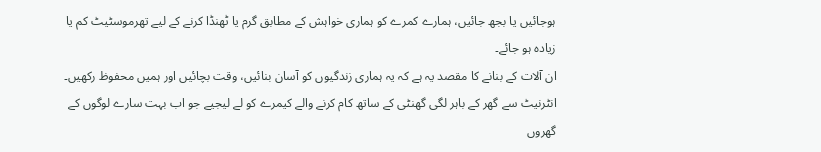ہوجائیں یا بجھ جائیں، ہمارے کمرے کو ہماری خواہش کے مطابق گرم یا ٹھنڈا کرنے کے لیے تھرموسٹیٹ کم یا زیادہ ہو جائے۔
ان آلات کے بنانے کا مقصد یہ ہے کہ یہ ہماری زندگیوں کو آسان بنائیں، وقت بچائیں اور ہمیں محفوظ رکھیں۔
انٹرنیٹ سے گھر کے باہر لگی گھنٹی کے ساتھ کام کرنے والے کیمرے کو لے لیجیے جو اب بہت سارے لوگوں کے گھروں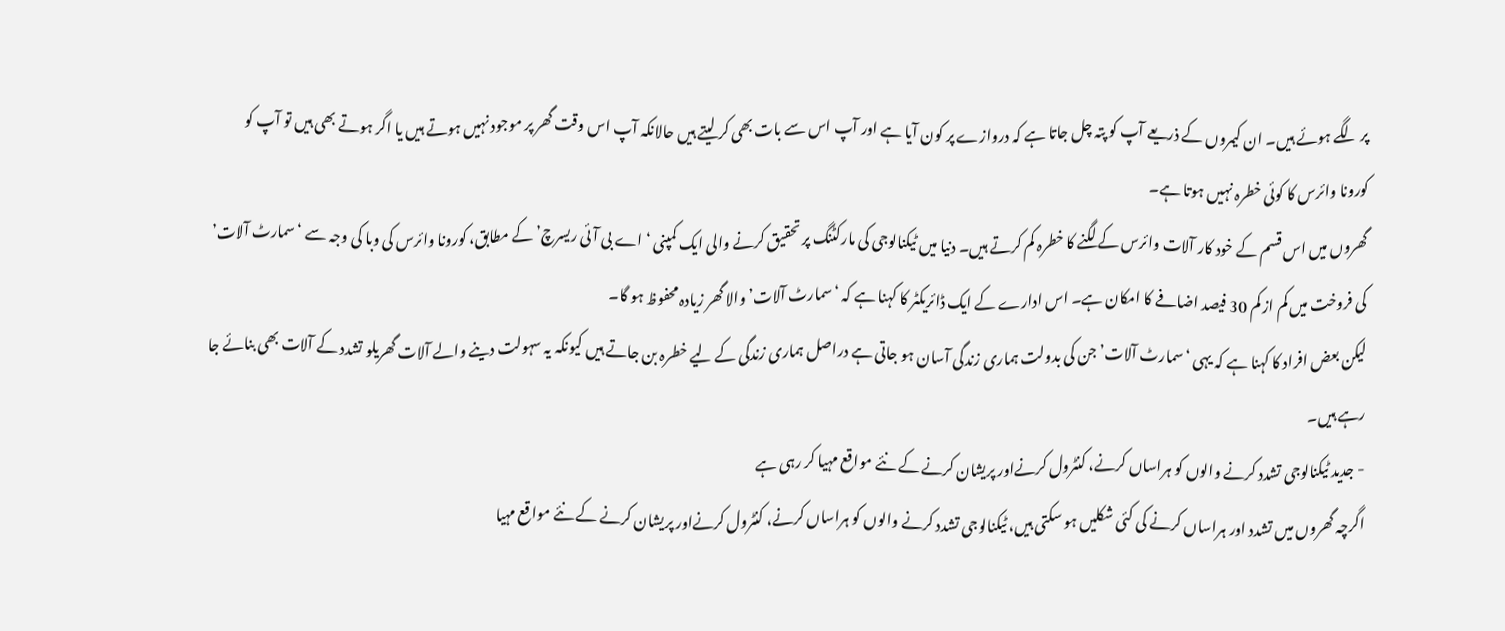پر لگے ہوئے ہیں۔ ان کیمروں کے ذریعے آپ کو پتہ چل جاتا ہے کہ دروازے پر کون آیا ہے اور آپ اس سے بات بھی کر لیتے ہیں حالانکہ آپ اس وقت گھر پر موجود نہیں ہوتے ہیں یا اگر ہوتے بھی ہیں تو آپ کو کورونا وائرس کا کوئی خطرہ نہیں ہوتا ہے۔
گھروں میں اس قسم کے خود کار آلات وائرس کے لگنے کا خطرہ کم کرتے ہیں۔ دنیا میں ٹیکنالوجی کی مارکٹنگ پر تحقیق کرنے والی ایک کمپنی ‘اے بی آئی ریسرچ’ کے مطابق، کورونا وائرس کی وبا کی وجہ سے ‘سمارٹ آلات’ کی فروخت میں کم از کم 30 فیصد اضافے کا امکان ہے۔ اس ادارے کے ایک ڈائریکٹر کا کہنا ہے کہ ‘سمارٹ آلات’ والا گھر زیادہ محفوظ ہو گا۔
لیکن بعض افراد کا کہنا ہے کہ یہی ‘سمارٹ آلات’ جن کی بدولت ہماری زندگی آسان ہو جاتی ہے دراصل ہماری زندگی کے لیے خطرہ بن جاتے ہیں کیونکہ یہ سہولت دینے والے آلات گھریلو تشدد کے آلات بھی بنائے جا رہے ہیں۔
- جدید ٹیکنالوجی تشدد کرنے والوں کو ہراساں کرنے، کنٹرول کرنےاور پریشان کرنے کے نئے مواقع مہیا کر رہی ہے
اگرچہ گھروں میں تشدد اور ہراساں کرنے کی کئی شکلیں ہو سکتی ہیں، ٹیکنالوجی تشدد کرنے والوں کو ہراساں کرنے، کنٹرول کرنےاور پریشان کرنے کے نئے مواقع مہیا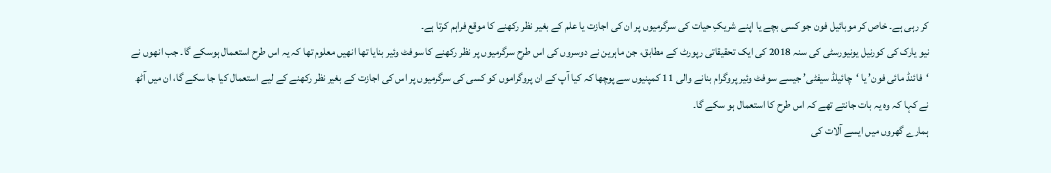کر رہی ہے۔ خاص کر موبائیل فون جو کسی بچے یا اپنے شریکِ حیات کی سرگرمیوں پر ان کی اجازت یا علم کے بغیر نظر رکھنے کا موقع فراہم کرتا ہے۔
نیو یارک کی کورنیل یونیورسٹی کی سنہ 2018 کی ایک تحقیقاتی رپورٹ کے مطابق، جن ماہرین نے دوسروں کی اس طرح سرگرمیوں پر نظر رکھنے کا سوفٹ وئیر بنایا تھا انھیں معلوم تھا کہ یہ اس طرح استعمال ہوسکے گا۔ جب انھوں نے ‘فائنڈ مائی فون’ یا ‘چائیلڈ سیفٹی’ جیسے سوفٹ وئیر پروگرام بنانے والی 11 کمپنیوں سے پوچھا کہ کیا آپ کے ان پروگراموں کو کسی کی سرگرمیوں پر اس کی اجازت کے بغیر نظر رکھنے کے لیے استعمال کیا جا سکے گا، ان میں آٹھ نے کہا کہ وہ یہ بات جانتے تھے کہ اس طرح کا استعمال ہو سکے گا۔
ہمارے گھروں میں ایسے آلات کی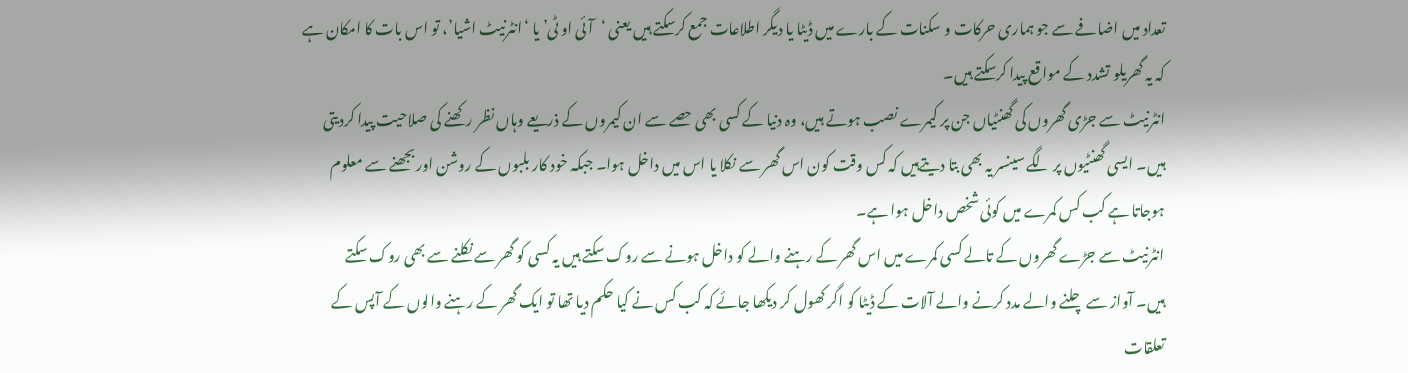تعداد میں اضافے سے جو ہماری حرکات و سکنات کے بارے میں ڈیٹا یا دیگر اطلاعات جمع کرسکتے ہیں یعنی ‘آئی او ٹی’ یا ‘انٹرنیٹ اشیا’، تو اس بات کا امکان ہے کہ یہ گھریلو تشدد کے مواقع پیدا کرسکتے ہیں۔
انٹرنیٹ سے جڑی گھروں کی گھنٹیاں جن پر کیمرے نصب ہوتے ہیں، وہ دنیا کے کسی بھی حصے سے ان کیمروں کے ذریعے وہاں نظر رکھنے کی صلاحیت پیدا کردیتی ہیں۔ ایسی گھنٹیوں پر لگے سینسر یہ بھی بتا دیتےہیں کہ کس وقت کون اس گھر سے نکلا یا اس میں داخل ہوا۔ جبکہ خود کار بلبوں کے روشن اور بجھنے سے معلوم ہوجاتا ہے کب کس کمرے میں کوئی شخص داخل ہوا ہے۔
انٹرنیٹ سے جڑے گھروں کے تالے کسی کمرے میں اس گھر کے رہنے والے کو داخل ہونے سے روک سکتے ہیں یہ کسی کو گھر سے نکلنے سے بھی روک سکتے ہیں۔ آواز سے چلنے والے مدد کرنے والے آلات کے ڈیٹا کو اگر کھول کر دیکھا جائے کہ کب کس نے کیا حکم دیا تھا تو ایک گھر کے رہنے والوں کے آپس کے تعلقات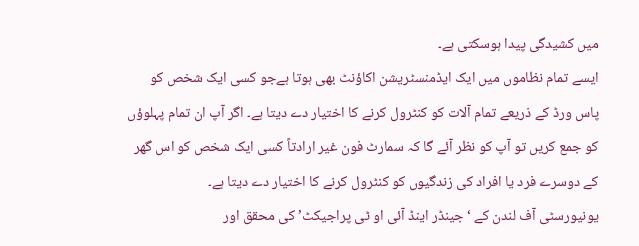میں کشیدگی پیدا ہوسکتی ہے۔
ایسے تمام نظاموں میں ایک ایڈمنسٹریشن اکاؤنٹ بھی ہوتا ہےجو کسی ایک شخص کو پاس ورڈ کے ذریعے تمام آلات کو کنٹرول کرنے کا اختیار دے دیتا ہے۔ اگر آپ ان تمام پہلوؤں کو جمع کریں تو آپ کو نظر آئے گا کہ سمارٹ فون غیر ارادتاً کسی ایک شخص کو اس گھر کے دوسرے فرد یا افراد کی زندگیوں کو کنٹرول کرنے کا اختیار دے دیتا ہے۔
یونیورسٹی آف لندن کے ‘جینڈر اینڈ آئی او ٹی پراجیکٹ’ کی محقق اور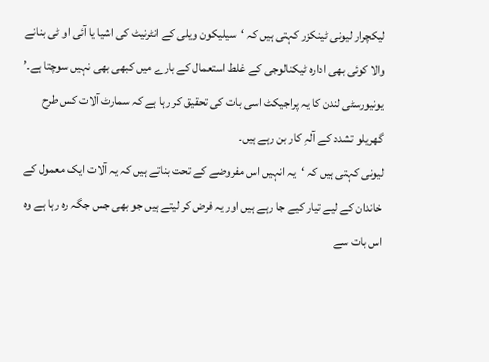لیکچرار لیونی ٹینکزر کہتی ہیں کہ ‘سیلیکون ویلی کے انٹرنیٹ کی اشیا یا آئی او ٹی بنانے والا کوئی بھی ادارہ ٹیکنالوجی کے غلط استعمال کے بارے میں کبھی بھی نہیں سوچتا ہے۔’ یونیورسٹی لندن کا یہ پراجیکٹ اسی بات کی تحقیق کر رہا ہے کہ سمارٹ آلات کس طرح گھریلو تشدد کے آلہِ کار بن رہے ہیں۔
لیونی کہتی ہیں کہ ‘یہ انہیں اس مفروضے کے تحت بناتے ہیں کہ یہ آلات ایک معمول کے خاندان کے لیے تیار کیے جا رہے ہیں اور یہ فرض کر لیتے ہیں جو بھی جس جگہ رہ رہا ہے وہ اس بات سے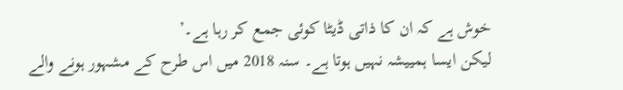خوش ہے کہ ان کا ذاتی ڈیٹا کوئی جمع کر رہا ہے۔’
لیکن ایسا ہمییشہ نہیں ہوتا ہے۔ سنہ 2018 میں اس طرح کے مشہور ہونے والے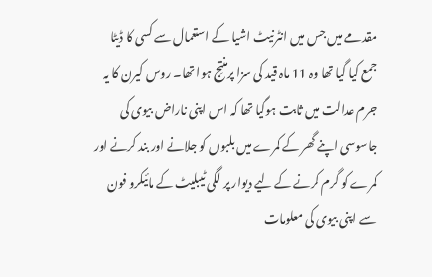مقدمے میں جس میں انٹرنیٹ اشیا کے استعمال سے کسی کا ڈیٹا جمع کیا گیا تھا وہ 11 ماہ قید کی سزا پرمنتِج ہوا تھا۔ روس کیرن کا یہ جرم عدالت میں ثابت ہوگیا تھا کہ اس اپنی ناراض بیوی کی جاسوسی اپنے گھر کے کمرے میں بلبوں کو جلانے اور بند کرنے اور کمرے کو گرم کرنے کے لیے دیوار پر لگی ٹیبلیٹ کے مائیکرو فون سے اپنی بیوی کی معلومات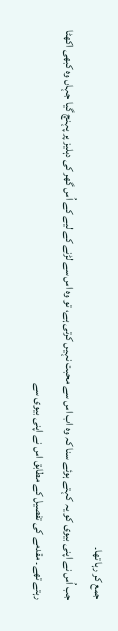جمع کر رہا تھا۔
جب اُس نے اپنی بیوی کو یہ کہتے ہوئے سنا کہ وہ اب اس سے محبت نہیں کرتی ہے، تو وہ اس سے لڑنے کے لیے کے اُس گھر کی دہلیز پر پہنچ گیا جہاں وہ کبھی اکھٹا رہتے تھے۔ مقدمے کی تفصیل کے مطابق اس نے اپنی بیوی سے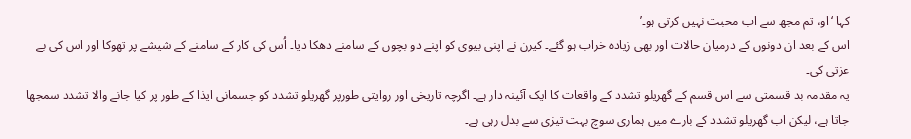کہا ‘او، تم مجھ سے اب محبت نہیں کرتی ہو۔’
اس کے بعد ان دونوں کے درمیان حالات اور بھی زیادہ خراب ہو گئے۔ کیرن نے اپنی بیوی کو اپنے دو بچوں کے سامنے دھکا دیا۔ اُس کی کار کے سامنے کے شیشے پر تھوکا اور اس کی بے عزتی کی۔
یہ مقدمہ بد قسمتی سے اس قسم کے گھریلو تشدد کے واقعات کا ایک آئینہ دار ہے۔ اگرچہ تاریخی اور روایتی طورپر گھریلو تشدد کو جسمانی ایذا کے طور پر کیا جانے والا تشدد سمجھا جاتا ہے، لیکن اب گھریلو تشدد کے بارے میں ہماری سوچ بہت تیزی سے بدل رہی ہے۔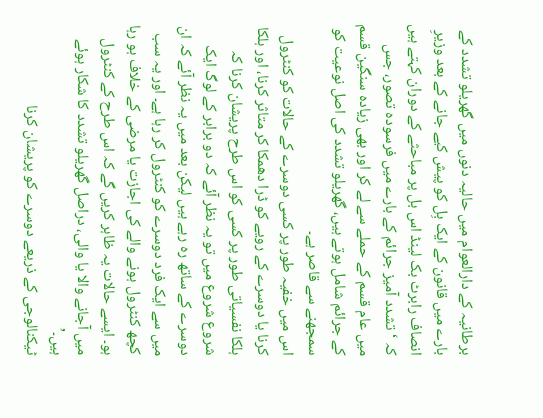برطانیہ کے دارالعوام میں حالیہ دنوں میں گھریلو تشدد کے بارے میں قانون کے ایک بِل کو پیش کیے جانے کے بعد وزیرِ انصاف رابرٹ بک لینڈ اس بل پر مباحثے کے دوران کہتے ہیں کہ ‘تشدد آمیز جرائم کے بارے میں فرسودہ تصور، جس میں عام قسم کے حملے سے لے کر اور بھی زیادہ سنگین قسم کے جرائم شامل ہوتے ہیں، گھریلو تشدد کی اصل نوعیت کو سمجھنے سے قاصر ہے۔
اس میں خفیہ طور پر کسی دوسرے کے حالات کو کنٹرول کرنا یا دوسرے کے رویے کو ڈرا دھمکا کر متاثر کرنا، اور ہلکا ہلکا نفسیاتی طور پر کسی کو اس طرح پریشان کرنا کہ شروع شروع میں تو یہ نظر آئے کہ دو برابر کے لوگ ایک دوسرے کے ساتھ رہ رہے ہیں لیکن بعد میں یہ نظر آئے کہ ان میں سے ایک فرد دوسرے کو کنٹرول کر رہا ہے۔ اور یہ سب کچھ کنٹرول ہونے والے کی اجازت یا مرضی کے خلاف ہو رہا ہو۔ ایسے حالات یہ ظاہر کریں گے کہ اس طرح کے کنٹرول میں آجانے والا یا والی، دراصل گھریلو تشدد کا شکار ہوئے ہیں۔’
ٹیکنالوجی کے ذریعے دوسرے کو پریشان کرنا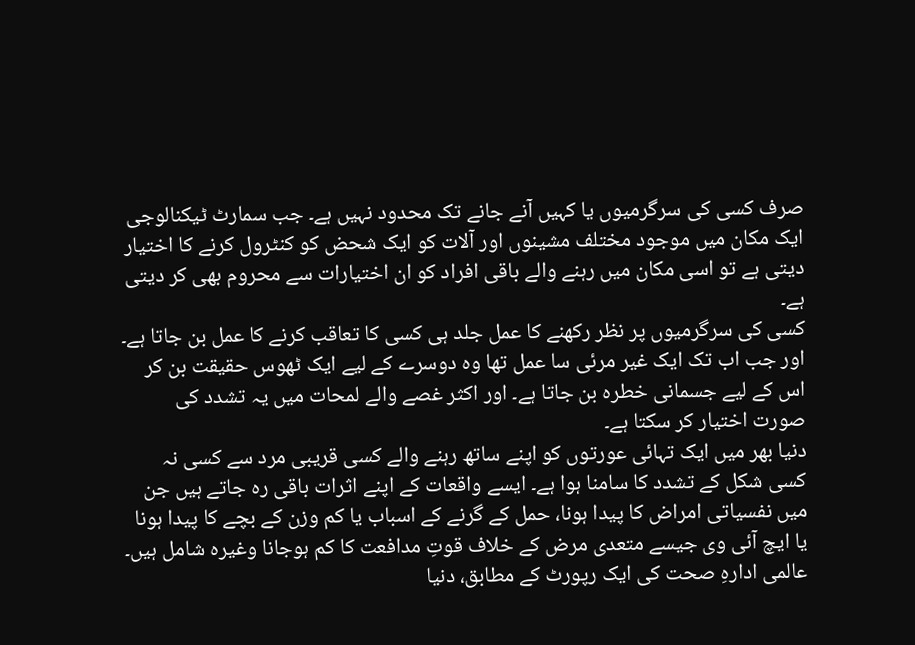صرف کسی کی سرگرمیوں یا کہیں آنے جانے تک محدود نہیں ہے۔ جب سمارٹ ٹیکنالوجی ایک مکان میں موجود مختلف مشینوں اور آلات کو ایک شحض کو کنٹرول کرنے کا اختیار دیتی ہے تو اسی مکان میں رہنے والے باقی افراد کو ان اختیارات سے محروم بھی کر دیتی ہے۔
کسی کی سرگرمیوں پر نظر رکھنے کا عمل جلد ہی کسی کا تعاقب کرنے کا عمل بن جاتا ہے۔ اور جب اب تک ایک غیر مرئی سا عمل تھا وہ دوسرے کے لیے ایک ٹھوس حقیقت بن کر اس کے لیے جسمانی خطرہ بن جاتا ہے۔ اور اکثر غصے والے لمحات میں یہ تشدد کی صورت اختیار کر سکتا ہے۔
دنیا بھر میں ایک تہائی عورتوں کو اپنے ساتھ رہنے والے کسی قریبی مرد سے کسی نہ کسی شکل کے تشدد کا سامنا ہوا ہے۔ ایسے واقعات کے اپنے اثرات باقی رہ جاتے ہیں جن میں نفسیاتی امراض کا پیدا ہونا، حمل کے گرنے کے اسباب یا کم وزن کے بچے کا پیدا ہونا یا ایچ آئی وی جیسے متعدی مرض کے خلاف قوتِ مدافعت کا کم ہوجانا وغیرہ شامل ہیں۔
عالمی ادارہِ صحت کی ایک رپورٹ کے مطابق، دنیا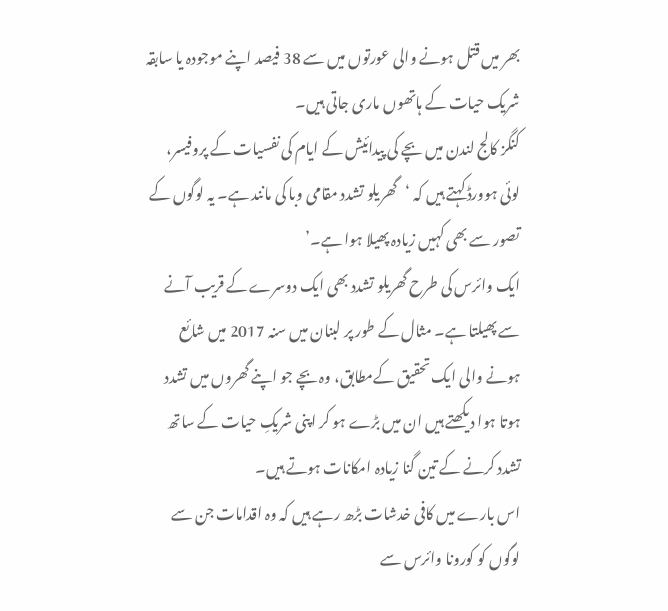بھر میں قتل ہونے والی عورتوں میں سے 38 فیصد اپنے موجودہ یا سابقہ شریک حیات کے ہاتھوں ماری جاتی ہیں۔
کنگز کالج لندن میں بچے کی پیدائیش کے ایام کی نفسیات کے پروفیسر، لوئی ہوورڈ کہتے ہیں کہ ‘گھریلو تشدد مقامی وبا کی مانند ہے۔ یہ لوگوں کے تصور سے بھی کہیں زیادہ پھیلا ہوا ہے۔’
ایک وائرس کی طرح گھریلو تشدد بھی ایک دوسرے کے قریب آنے سے پھیلتا ہے۔ مثال کے طور پر لبنان میں سنہ 2017 میں شائع ہونے والی ایک تحقیق کےمطابق، وہ بچے جو اپنے گھروں میں تشدد ہوتا ہوا دیکھتے ہیں ان میں بڑے ہو کر اپنی شریکِ حیات کے ساتھ تشدد کرنے کے تین گنا زیادہ امکانات ہوتے ہیں۔
اس بارے میں کافی خدشات بڑھ رہے ہیں کہ وہ اقدامات جن سے لوگوں کو کورونا وائرس سے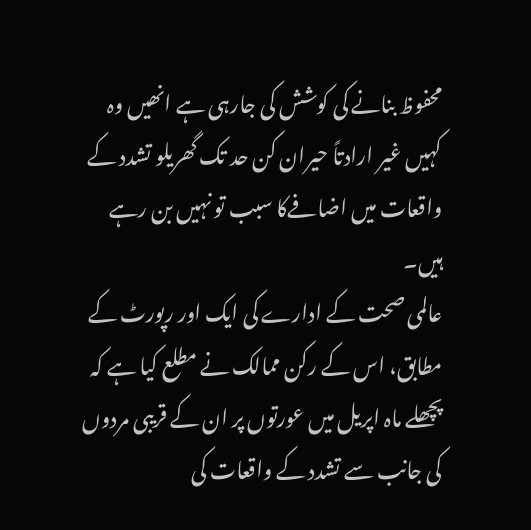محفوظ بنانے کی کوشش کی جارہی ہے انھیں وہ کہیں غیر ارادتاً حیران کن حد تک گھریلو تشدد کے واقعات میں اضافےکا سبب تو نہیں بن رہے ہیں۔
عالمی صحت کے ادارے کی ایک اور رپورٹ کے مطابق، اس کے رکن ممالک نے مطلع کیا ہے کہ پچھلے ماہ اپریل میں عورتوں پر ان کے قریبی مردوں کی جانب سے تشدد کے واقعات کی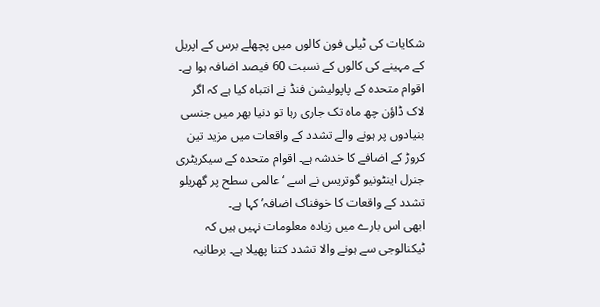شکایات کی ٹیلی فون کالوں میں پچھلے برس کے اپریل کے مہینے کی کالوں کے نسبت 60 فیصد اضافہ ہوا ہے۔
اقوام متحدہ کے پاپولیشن فنڈ نے انتباہ کیا ہے کہ اگر لاک ڈاؤن چھ ماہ تک جاری رہا تو دنیا بھر میں جنسی بنیادوں پر ہونے والے تشدد کے واقعات میں مزید تین کروڑ کے اضافے کا خدشہ ہے۔ اقوام متحدہ کے سیکریٹری جنرل اینٹونیو گوتریس نے اسے ‘عالمی سطح پر گھریلو تشدد کے واقعات کا خوفناک اضافہ’ کہا ہے۔
ابھی اس بارے میں زیادہ معلومات نہیں ہیں کہ ٹیکنالوجی سے ہونے والا تشدد کتنا پھیلا ہے۔ برطانیہ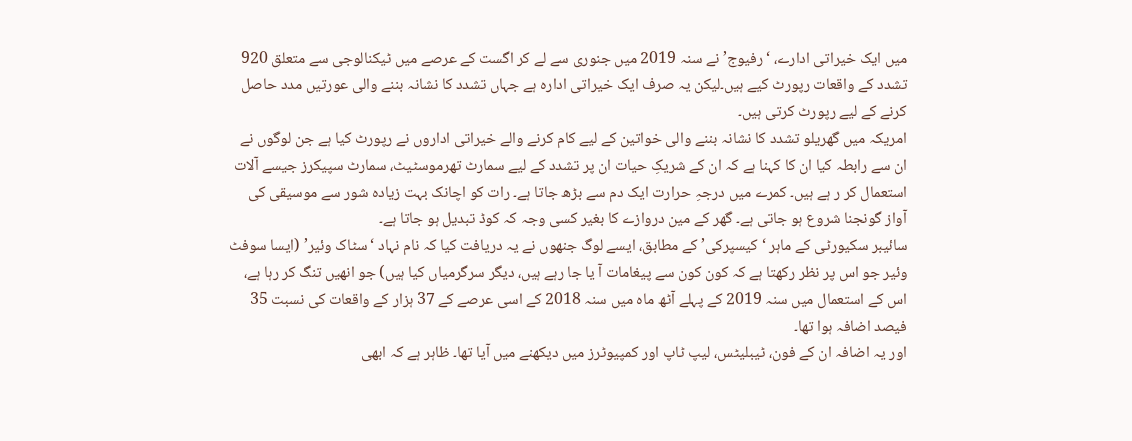میں ایک خیراتی ادارے، ‘رفیوج’ نے سنہ 2019 میں جنوری سے لے کر اگست کے عرصے میں ٹیکنالوجی سے متعلق 920 تشدد کے واقعات رپورٹ کیے ہیں۔لیکن یہ صرف ایک خیراتی ادارہ ہے جہاں تشدد کا نشانہ بننے والی عورتیں مدد حاصل کرنے کے لیے رپورٹ کرتی ہیں۔
امریکہ میں گھریلو تشدد کا نشانہ بننے والی خواتین کے لیے کام کرنے والے خیراتی اداروں نے رپورٹ کیا ہے جن لوگوں نے ان سے رابطہ کیا ان کا کہنا ہے کہ ان کے شریکِ حیات ان پر تشدد کے لیے سمارٹ تھرموسٹیٹ، سمارٹ سپیکرز جیسے آلات استعمال کر ر ہے ہیں۔ کمرے میں درجہِ حرارت ایک دم سے بڑھ جاتا ہے۔ رات کو اچانک بہت زیادہ شور سے موسیقی کی آواز گونجنا شروع ہو جاتی ہے۔ گھر کے مین دروازے کا بغیر کسی وجہ کہ کوڈ تبدیل ہو جاتا ہے۔
سائیبر سکیورٹی کے ماہر ‘کیسپرکی’ کے مطابق، ایسے لوگ جنھوں نے یہ دریافت کیا کہ نام نہاد ‘سٹاک وئیر’ (ایسا سوفٹ وئیر جو اس پر نظر رکھتا ہے کہ کون کون سے پیغامات آ یا جا رہے ہیں، دیگر سرگرمیاں کیا ہیں) جو انھیں تنگ کر رہا ہے، اس کے استعمال میں سنہ 2019 کے پہلے آٹھ ماہ میں سنہ 2018 کے اسی عرصے کے 37 ہزار کے واقعات کی نسبت 35 فیصد اضافہ ہوا تھا۔
اور یہ اضافہ ان کے فون، ٹیبلیٹس، لیپ ٹاپ اور کمپیوٹرز میں دیکھنے میں آیا تھا۔ ظاہر ہے کہ ابھی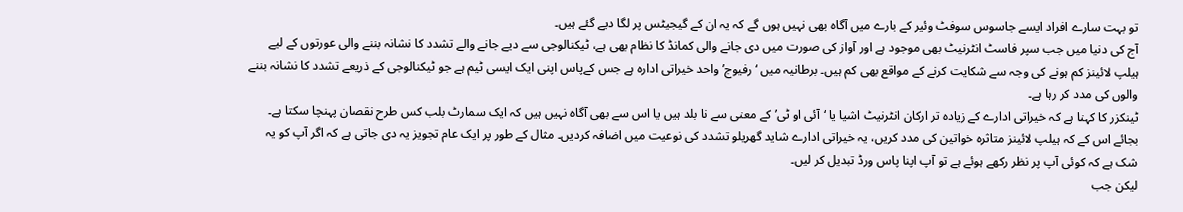تو بہت سارے افراد ایسے جاسوس سوفٹ وئیر کے بارے میں آگاہ بھی نہیں ہوں گے کہ یہ ان کے گیجیٹس پر لگا دیے گئے ہیں۔
آج کی دنیا میں جب سپر فاسٹ انٹرنیٹ بھی موجود ہے اور آواز کی صورت میں دی جانے والی کمانڈ کا نظام بھی ہے، ٹیکنالوجی سے دیے جانے والے تشدد کا نشانہ بننے والی عورتوں کے لیے ہیلپ لائینز کم ہونے کی وجہ سے شکایت کرنے کے مواقع بھی کم ہیں۔ برطانیہ میں ‘رفیوج’ واحد خیراتی ادارہ ہے جس کےپاس اپنی ایک ایسی ٹیم ہے جو ٹیکنالوجی کے ذریعے تشدد کا نشانہ بننے والوں کی مدد کر رہا ہے۔
ٹینکزر کا کہنا ہے کہ خیراتی ادارے کے زیادہ تر ارکان انٹرنیٹ اشیا یا ‘آئی او ٹی’ کے معنی سے نا بلد ہیں یا اس سے بھی آگاہ نہیں ہیں کہ ایک سمارٹ بلب کس طرح نقصان پہنچا سکتا ہے۔
بجائے اس کے کہ ہیلپ لائینز متاثرہ خواتین کی مدد کریں، یہ خیراتی ادارے شاید گھریلو تشدد کی نوعیت میں اضافہ کردیں۔ مثال کے طور پر ایک عام تجویز یہ دی جاتی ہے کہ اگر آپ کو یہ شک ہے کہ کوئی آپ پر نظر رکھے ہوئے ہے تو آپ اپنا پاس ورڈ تبدیل کر لیں۔
لیکن جب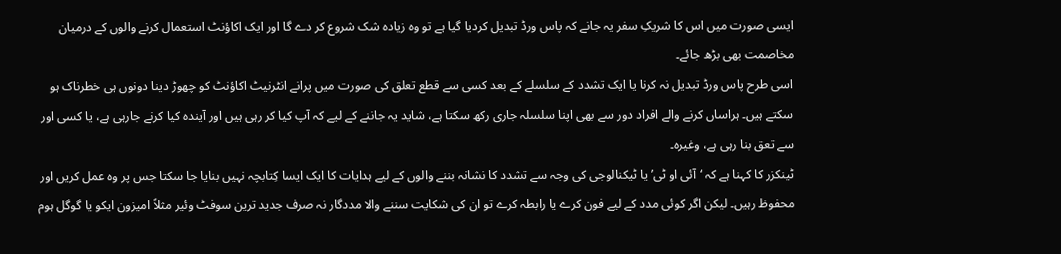ایسی صورت میں اس کا شریکِ سفر یہ جانے کہ پاس ورڈ تبدیل کردیا گیا ہے تو وہ زیادہ شک شروع کر دے گا اور ایک اکاؤنٹ استعمال کرنے والوں کے درمیان مخاصمت بھی بڑھ جائے۔
اسی طرح پاس ورڈ تبدیل نہ کرنا یا ایک تشدد کے سلسلے کے بعد کسی سے قطع تعلق کی صورت میں پرانے انٹرنیٹ اکاؤنٹ کو چھوڑ دینا دونوں ہی خطرناک ہو سکتے ہیں۔ ہراساں کرنے والے افراد دور سے بھی اپنا سلسلہ جاری رکھ سکتا ہے، شاید یہ جاننے کے لیے کہ آپ کیا کر رہی ہیں اور آیندہ کیا کرنے جارہی ہے، یا کسی اور سے تعق بنا رہی ہے، وغیرہ۔
ٹینکزر کا کہنا ہے کہ ‘آئی او ٹی’ یا ٹیکنالوجی کی وجہ سے تشدد کا نشانہ بننے والوں کے لیے ہدایات کا ایک ایسا کِتابچہ نہیں بنایا جا سکتا جس پر وہ عمل کریں اور محفوظ رہیں۔ لیکن اگر کوئی مدد کے لیے فون کرے یا رابطہ کرے تو ان کی شکایت سننے والا مددگار نہ صرف جدید ترین سوفٹ وئیر مثلاً امیزون ایکو یا گوگل ہوم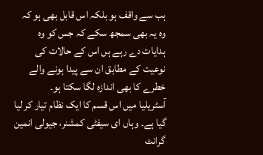ہب سے واقف ہو بلکہ اس قابل بھی ہو کہ وہ یہ بھی سمجھ سکے کہ جس کو وہ ہدایات دے رہے ہں اس کے حالات کی نوعیت کے مطابق ان سے پیدا ہونے والے خطرے کا بھی اندازہ لگا سکتا ہو۔
آسٹریلیا میں اس قسم کا ایک نظام تیار کر لیا گیا ہے۔ وہاں ای سیفٹی کمشنر، جیولی انمین گرانٹ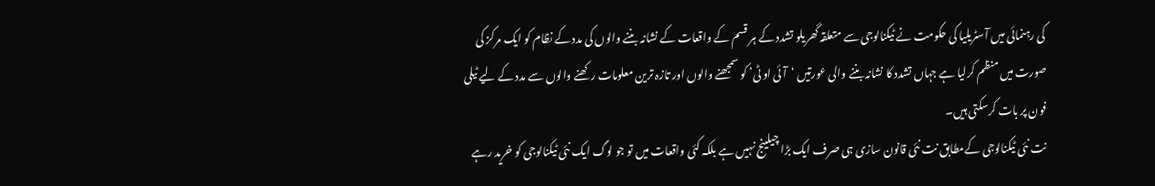کی رہنمائی میں آسٹریلیا کی حکومت نے ٹیکنالوجی سے متعلقہ گھریلو تشدد کے ہر قسم کے واقعات کے نشانہ بننے والوں کی مدد کے نظام کو ایک مرکز کی صورت میں منظم کرلیا ہے جہاں تشدد کا نشانہ بننے والی عورتیں ‘آئی او ٹی’ کو سمجھنے والوں اور تازہ ترین معلومات رکھنے والوں سے مدد کے لیے ٹیلی فون پر بات کرسکتی ہیں۔
نت نئی ٹیکنالوجی کےمطابق نت نئی قانون سازی ہی صرف ایک بڑا چیلینج نہیں ہے بلکہ کئی واقعات میں تو جو لوگ ایک نئی ٹیکنالوجی کو خرید رہے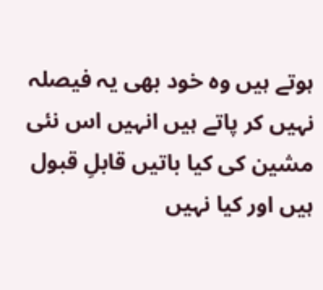ہوتے ہیں وہ خود بھی یہ فیصلہ نہیں کر پاتے ہیں انہیں اس نئی مشین کی کیا باتیں قابلِ قبول ہیں اور کیا نہیں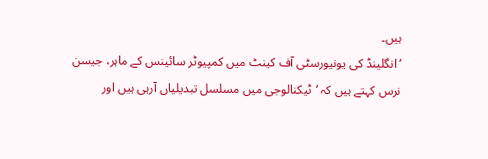ہیں۔
‘انگلینڈ کی یونیورسٹی آف کینٹ میں کمپیوٹر سائینس کے ماہر، جیسن نرس کہتے ہیں کہ ‘ٹیکنالوجی میں مسلسل تبدیلیاں آرہی ہیں اور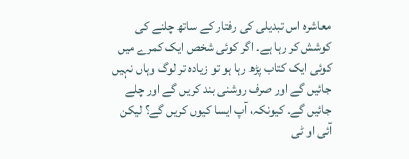معاشرہ اس تبدیلی کی رفتار کے ساتھ چلنے کی کوشش کر رہا ہے۔ اگر کوئی شخص ایک کمرے میں کوئی ایک کتاب پڑھ رہا ہو تو زیادہ تر لوگ وہاں نہیں جائیں گے اور صرف روشنی بند کریں گے اور چلے جائیں گے۔ کیونکہ، آپ ایسا کیوں کریں گے؟ لیکن آئی او ٹی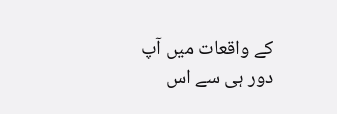کے واقعات میں آپ دور ہی سے اس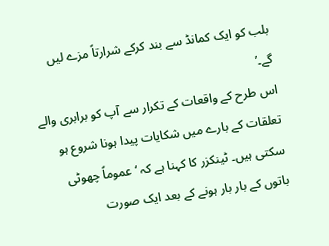بلب کو ایک کمانڈ سے بند کرکے شرارتاً مزے لیں گے۔’
اس طرح کے واقعات کے تکرار سے آپ کو برابری والے تعلقات کے بارے میں شکایات پیدا ہونا شروع ہو سکتی ہیں۔ ٹینکزر کا کہنا ہے کہ ‘عموماً چھوٹی باتوں کے بار بار ہونے کے بعد ایک صورت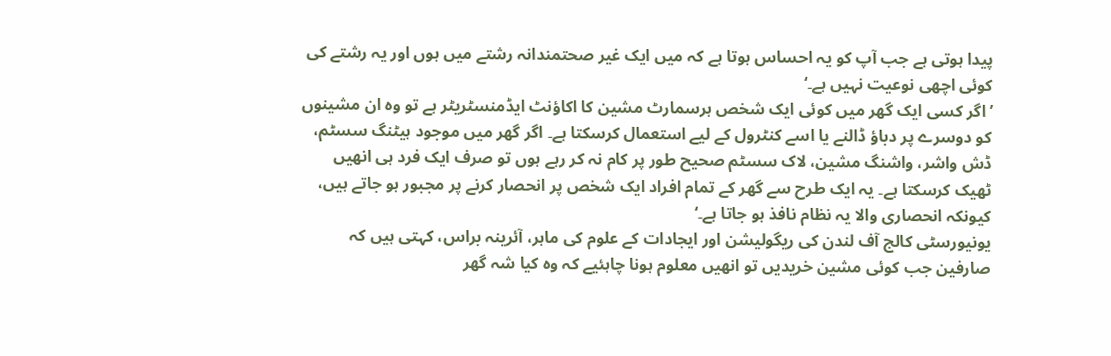پیدا ہوتی ہے جب آپ کو یہ احساس ہوتا ہے کہ میں ایک غیر صحتمندانہ رشتے میں ہوں اور یہ رشتے کی کوئی اچھی نوعیت نہیں ہے۔‘
’اگر کسی ایک گھر میں کوئی ایک شخص ہرسمارٹ مشین کا اکاؤنٹ ایڈمنسٹریٹر ہے تو وہ ان مشینوں کو دوسرے پر دباؤ ڈالنے یا اسے کنٹرول کے لیے استعمال کرسکتا ہے۔ اگر گھر میں موجود ہیٹنگ سسٹم، ڈش واشر، واشنگ مشین، لاک سسٹم صحیح طور پر کام نہ کر رہے ہوں تو صرف ایک فرد ہی انھیں ٹھیک کرسکتا ہے۔ یہ ایک طرح سے گھر کے تمام افراد ایک شخص پر انحصار کرنے پر مجبور ہو جاتے ہیں، کیونکہ انحصاری والا یہ نظام نافذ ہو جاتا ہے۔‘
یونیورسٹی کالج آف لندن کی ریگولیشن اور ایجادات کے علوم کی ماہر، آئرینہ براس، کہتی ہیں کہ صارفین جب کوئی مشین خریدیں تو انھیں معلوم ہونا چاہئیے کہ وہ کیا شہ گھر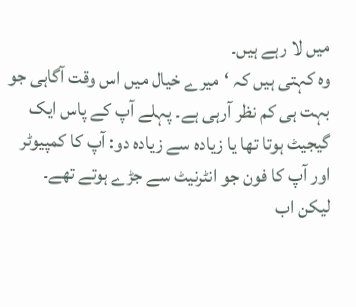میں لا رہے ہیں۔
وہ کہتی ہیں کہ ‘میرے خیال میں اس وقت آگاہی جو بہت ہی کم نظر آرہی ہے۔ پہلے آپ کے پاس ایک گیجیٹ ہوتا تھا یا زیادہ سے زیادہ دو: آپ کا کمپیوٹر اور آپ کا فون جو انٹرنیٹ سے جڑے ہوتے تھے۔ لیکن اب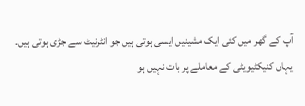آپ کے گھر میں کئی ایک مشینیں ایسی ہوتی ہیں جو انٹرنیٹ سے جڑی ہوتی ہیں۔ یہاں کنیکٹیویٹی کے معاملے پر بات نہیں ہو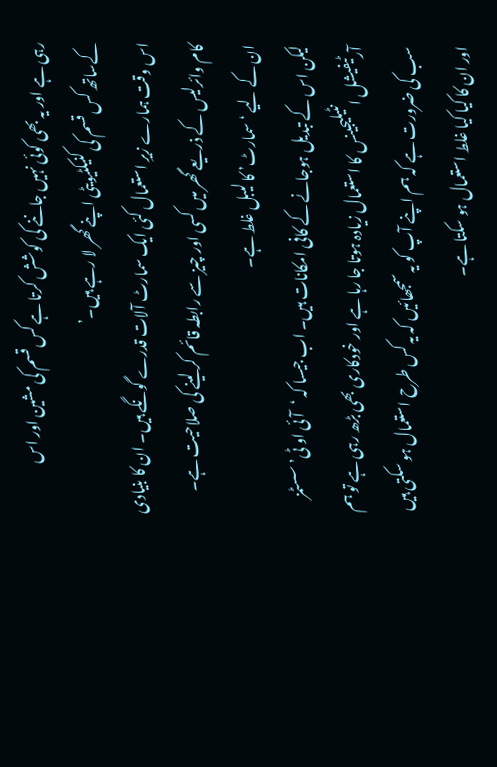رہی ہے اور یہ بھی کوئی نہیں جاننے کی کوشش کرتا ہے کس قسم کی مشین اور اس کےساتھ کس قسم کی کنیکٹیویٹی اپنے گھر لا رہے ہیں۔’
اس وقت ہمارے زیرِ استعمال کئی ایک سمارٹ آلات قدرے گونگے ہیں۔ ان کا بنیادی کام وائرلیس کے ذریعے گھر میں کسی اور چیز سے رابطہ قائم کر لینے کی صلاحیت ہے۔ ان کے لیے ‘سمارٹ’ کا لیبل غلط ہے۔
لیکن اس کے تبدیل ہوجانے کے کافی امکانات ہیں۔ اب جیسا کہ ‘آئی او ٹی’ سسٹمز آرٹیفیشل انٹیلیجینس کا استعمال زیادہ ہوتا جا رہا ہے اور خودکاری بھی بڑھ رہی ہے تو ہم سب کی ضرورت ہے کہ ہم اپنے آپ کو یہ سمجھائیں کہ یہ کس طرح استعمال ہو سکتی ہیں اور ان کا کیا کیا غلط استعمال ہو سکتا ہے۔